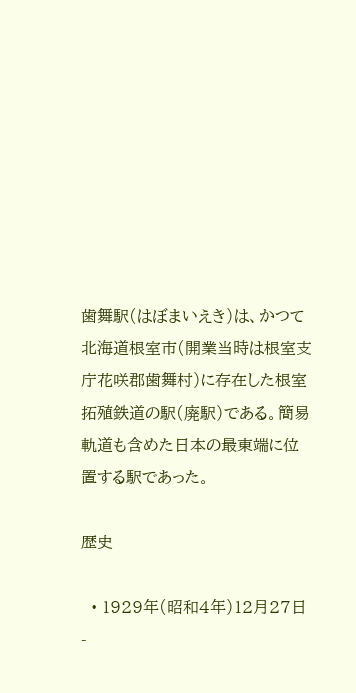歯舞駅(はぼまいえき)は、かつて北海道根室市(開業当時は根室支庁花咲郡歯舞村)に存在した根室拓殖鉄道の駅(廃駅)である。簡易軌道も含めた日本の最東端に位置する駅であった。

歴史

  • 1929年(昭和4年)12月27日 -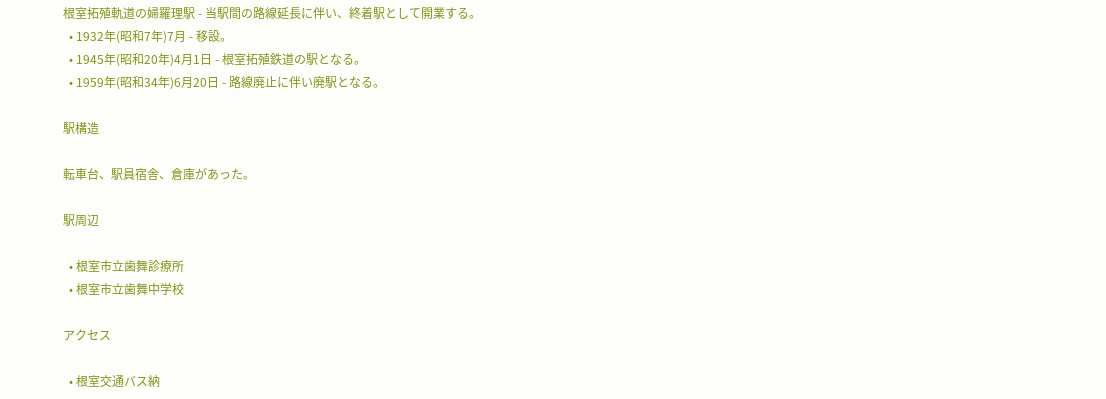根室拓殖軌道の婦羅理駅 - 当駅間の路線延長に伴い、終着駅として開業する。
  • 1932年(昭和7年)7月 - 移設。
  • 1945年(昭和20年)4月1日 - 根室拓殖鉄道の駅となる。
  • 1959年(昭和34年)6月20日 - 路線廃止に伴い廃駅となる。

駅構造

転車台、駅員宿舎、倉庫があった。

駅周辺

  • 根室市立歯舞診療所
  • 根室市立歯舞中学校

アクセス

  • 根室交通バス納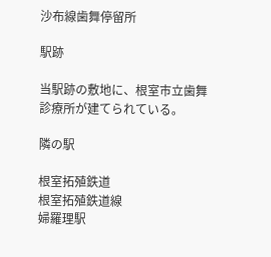沙布線歯舞停留所

駅跡

当駅跡の敷地に、根室市立歯舞診療所が建てられている。

隣の駅

根室拓殖鉄道
根室拓殖鉄道線
婦羅理駅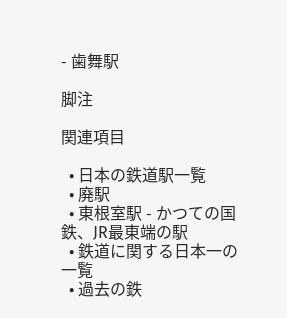- 歯舞駅

脚注

関連項目

  • 日本の鉄道駅一覧
  • 廃駅
  • 東根室駅 - かつての国鉄、JR最東端の駅
  • 鉄道に関する日本一の一覧
  • 過去の鉄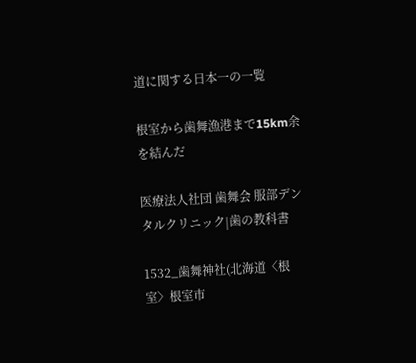道に関する日本一の一覧

根室から歯舞漁港まで15km余を結んだ

医療法人社団 歯舞会 服部デンタルクリニック|歯の教科書

1532_歯舞神社(北海道〈根室〉根室市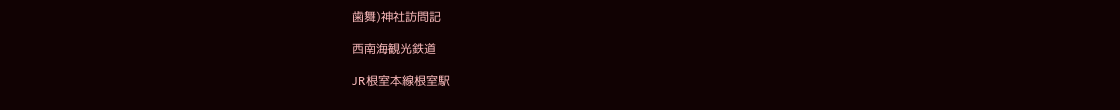歯舞)神社訪問記

西南海観光鉄道

JR根室本線根室駅